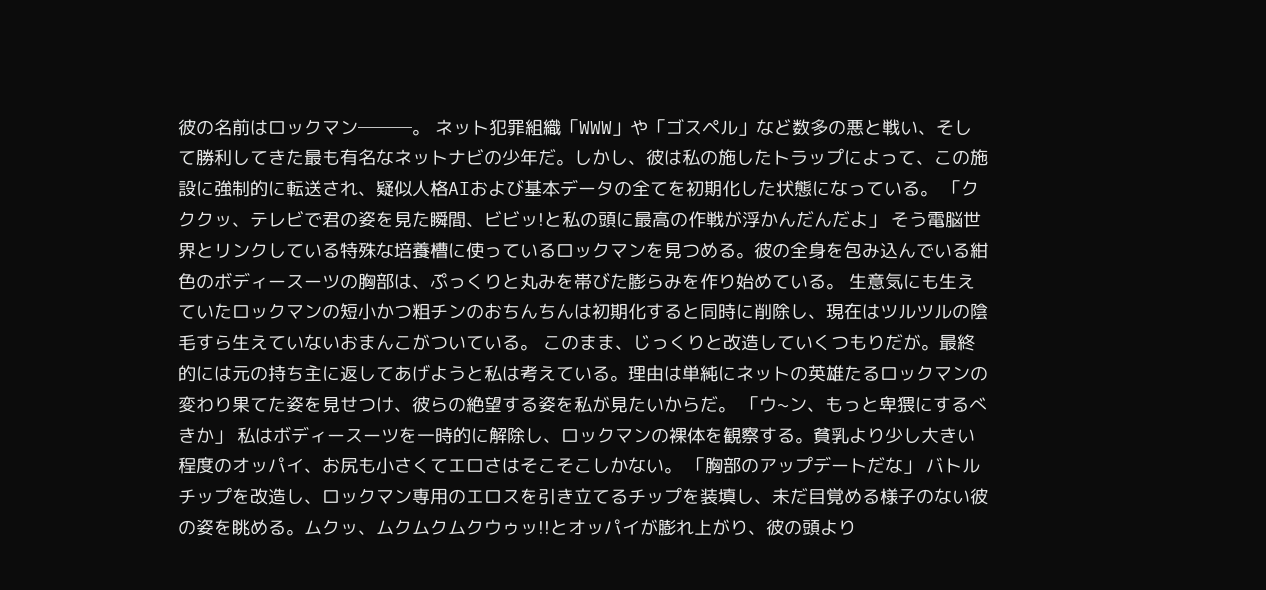彼の名前はロックマン───。 ネット犯罪組織「WWW」や「ゴスペル」など数多の悪と戦い、そして勝利してきた最も有名なネットナビの少年だ。しかし、彼は私の施したトラップによって、この施設に強制的に転送され、疑似人格AIおよび基本データの全てを初期化した状態になっている。 「クククッ、テレビで君の姿を見た瞬間、ビビッ!と私の頭に最高の作戦が浮かんだんだよ」 そう電脳世界とリンクしている特殊な培養槽に使っているロックマンを見つめる。彼の全身を包み込んでいる紺色のボディースーツの胸部は、ぷっくりと丸みを帯びた膨らみを作り始めている。 生意気にも生えていたロックマンの短小かつ粗チンのおちんちんは初期化すると同時に削除し、現在はツルツルの陰毛すら生えていないおまんこがついている。 このまま、じっくりと改造していくつもりだが。最終的には元の持ち主に返してあげようと私は考えている。理由は単純にネットの英雄たるロックマンの変わり果てた姿を見せつけ、彼らの絶望する姿を私が見たいからだ。 「ウ~ン、もっと卑猥にするべきか」 私はボディースーツを一時的に解除し、ロックマンの裸体を観察する。貧乳より少し大きい程度のオッパイ、お尻も小さくてエロさはそこそこしかない。 「胸部のアップデートだな」 バトルチップを改造し、ロックマン専用のエロスを引き立てるチップを装填し、未だ目覚める様子のない彼の姿を眺める。ムクッ、ムクムクムクウゥッ!!とオッパイが膨れ上がり、彼の頭より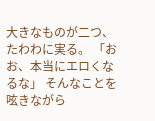大きなものが二つ、たわわに実る。 「おお、本当にエロくなるな」 そんなことを呟きながら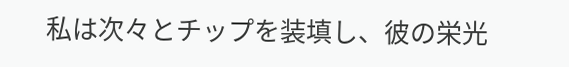私は次々とチップを装填し、彼の栄光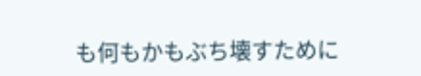も何もかもぶち壊すために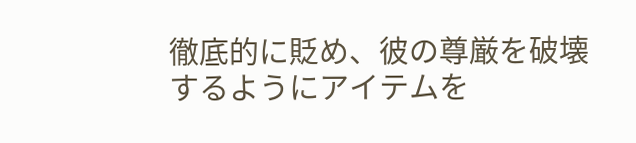徹底的に貶め、彼の尊厳を破壊するようにアイテムを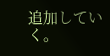追加していく。